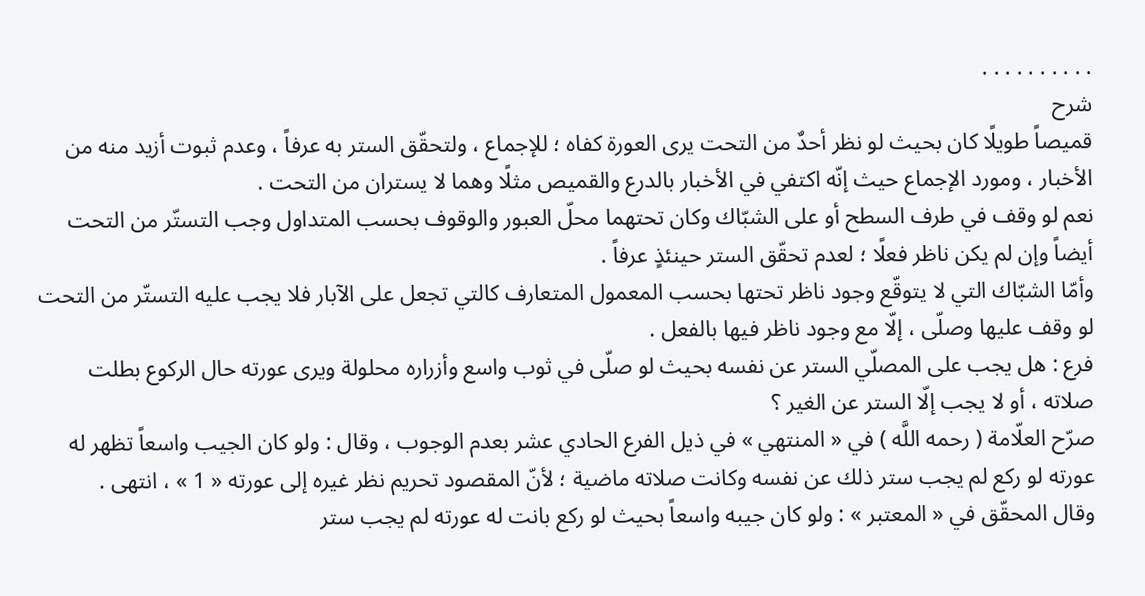. . . . . . . . . .
شرح
قميصاً طويلًا كان بحيث لو نظر أحدٌ من التحت يرى العورة كفاه ؛ للإجماع ، ولتحقّق الستر به عرفاً ، وعدم ثبوت أزيد منه من الأخبار ، ومورد الإجماع حيث إنّه اكتفي في الأخبار بالدرع والقميص مثلًا وهما لا يستران من التحت .
نعم لو وقف في طرف السطح أو على الشبّاك وكان تحتهما محلّ العبور والوقوف بحسب المتداول وجب التستّر من التحت أيضاً وإن لم يكن ناظر فعلًا ؛ لعدم تحقّق الستر حينئذٍ عرفاً .
وأمّا الشبّاك التي لا يتوقّع وجود ناظر تحتها بحسب المعمول المتعارف كالتي تجعل على الآبار فلا يجب عليه التستّر من التحت لو وقف عليها وصلّى ، إلّا مع وجود ناظر فيها بالفعل .
فرع : هل يجب على المصلّي الستر عن نفسه بحيث لو صلّى في ثوب واسع وأزراره محلولة ويرى عورته حال الركوع بطلت صلاته ، أو لا يجب إلّا الستر عن الغير ؟
صرّح العلّامة ( رحمه اللَّه ) في « المنتهي » في ذيل الفرع الحادي عشر بعدم الوجوب ، وقال : ولو كان الجيب واسعاً تظهر له عورته لو ركع لم يجب ستر ذلك عن نفسه وكانت صلاته ماضية ؛ لأنّ المقصود تحريم نظر غيره إلى عورته « 1 » ، انتهى .
وقال المحقّق في « المعتبر » : ولو كان جيبه واسعاً بحيث لو ركع بانت له عورته لم يجب ستر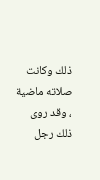ذلك وكانت صلاته ماضية ، وقد روى ذلك رجل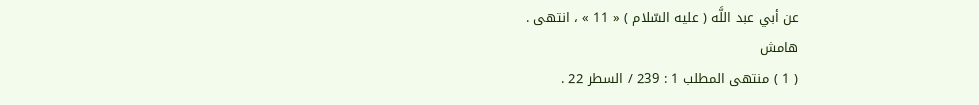عن أبي عبد اللَّه ( عليه السّلام ) « 11 » ، انتهى .
هامش
( 1 ) منتهى المطلب 1 : 239 / السطر 22 .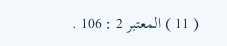( 11 ) المعتبر 2 : 106 .